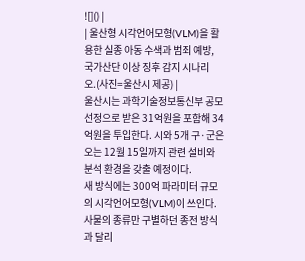![]() |
| 울산형 시각언어모형(VLM)을 활용한 실종 아동 수색과 범죄 예방, 국가산단 이상 징후 감지 시나리오.(사진=울산시 제공) |
울산시는 과학기술정보통신부 공모 선정으로 받은 31억원을 포함해 34억원을 투입한다. 시와 5개 구·군은 오는 12월 15일까지 관련 설비와 분석 환경을 갖출 예정이다.
새 방식에는 300억 파라미터 규모의 시각언어모형(VLM)이 쓰인다. 사물의 종류만 구별하던 종전 방식과 달리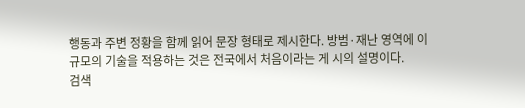행동과 주변 정황을 함께 읽어 문장 형태로 제시한다. 방범·재난 영역에 이 규모의 기술을 적용하는 것은 전국에서 처음이라는 게 시의 설명이다.
검색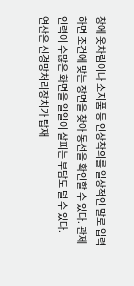창에 옷차림이나 소지품 등 인상착의를 일상적인 말로 입력하면 조건에 맞는 장면을 찾아 동선을 확인할 수 있다. 관제 인력이 수많은 화면을 일일이 살피는 부담도 덜 수 있다.
연산은 신경망처리장치가 탑재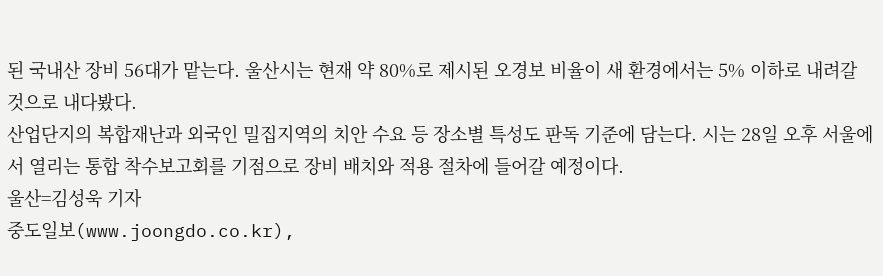된 국내산 장비 56대가 맡는다. 울산시는 현재 약 80%로 제시된 오경보 비율이 새 환경에서는 5% 이하로 내려갈 것으로 내다봤다.
산업단지의 복합재난과 외국인 밀집지역의 치안 수요 등 장소별 특성도 판독 기준에 담는다. 시는 28일 오후 서울에서 열리는 통합 착수보고회를 기점으로 장비 배치와 적용 절차에 들어갈 예정이다.
울산=김성욱 기자
중도일보(www.joongdo.co.kr),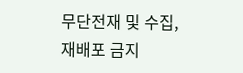무단전재 및 수집, 재배포 금지